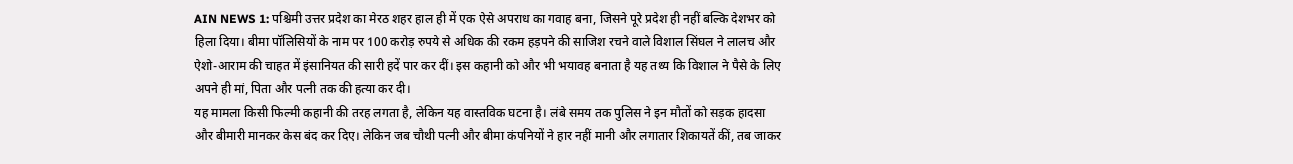AIN NEWS 1: पश्चिमी उत्तर प्रदेश का मेरठ शहर हाल ही में एक ऐसे अपराध का गवाह बना, जिसने पूरे प्रदेश ही नहीं बल्कि देशभर को हिला दिया। बीमा पॉलिसियों के नाम पर 100 करोड़ रुपये से अधिक की रकम हड़पने की साजिश रचने वाले विशाल सिंघल ने लालच और ऐशो-आराम की चाहत में इंसानियत की सारी हदें पार कर दीं। इस कहानी को और भी भयावह बनाता है यह तथ्य कि विशाल ने पैसे के लिए अपने ही मां, पिता और पत्नी तक की हत्या कर दी।
यह मामला किसी फिल्मी कहानी की तरह लगता है, लेकिन यह वास्तविक घटना है। लंबे समय तक पुलिस ने इन मौतों को सड़क हादसा और बीमारी मानकर केस बंद कर दिए। लेकिन जब चौथी पत्नी और बीमा कंपनियों ने हार नहीं मानी और लगातार शिकायतें कीं, तब जाकर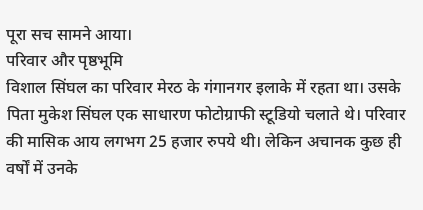पूरा सच सामने आया।
परिवार और पृष्ठभूमि
विशाल सिंघल का परिवार मेरठ के गंगानगर इलाके में रहता था। उसके पिता मुकेश सिंघल एक साधारण फोटोग्राफी स्टूडियो चलाते थे। परिवार की मासिक आय लगभग 25 हजार रुपये थी। लेकिन अचानक कुछ ही वर्षों में उनके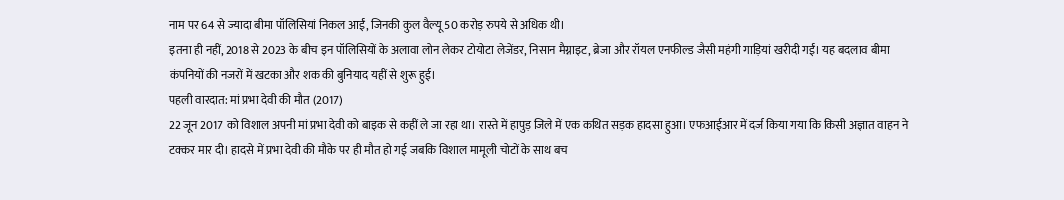नाम पर 64 से ज्यादा बीमा पॉलिसियां निकल आईं, जिनकी कुल वैल्यू 50 करोड़ रुपये से अधिक थी।
इतना ही नहीं, 2018 से 2023 के बीच इन पॉलिसियों के अलावा लोन लेकर टोयोटा लेजेंडर, निसान मैग्नाइट, ब्रेजा और रॉयल एनफील्ड जैसी महंगी गाड़ियां खरीदी गईं। यह बदलाव बीमा कंपनियों की नजरों में खटका और शक की बुनियाद यहीं से शुरू हुई।
पहली वारदात: मां प्रभा देवी की मौत (2017)
22 जून 2017 को विशाल अपनी मां प्रभा देवी को बाइक से कहीं ले जा रहा था। रास्ते में हापुड़ जिले में एक कथित सड़क हादसा हुआ। एफआईआर में दर्ज किया गया कि किसी अज्ञात वाहन ने टक्कर मार दी। हादसे में प्रभा देवी की मौके पर ही मौत हो गई जबकि विशाल मामूली चोटों के साथ बच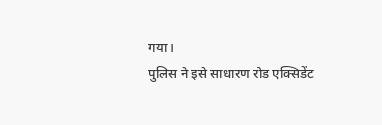गया।
पुलिस ने इसे साधारण रोड एक्सिडेंट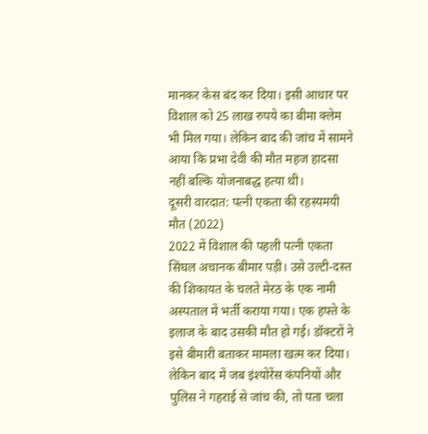मानकर केस बंद कर दिया। इसी आधार पर विशाल को 25 लाख रुपये का बीमा क्लेम भी मिल गया। लेकिन बाद की जांच में सामने आया कि प्रभा देवी की मौत महज हादसा नहीं बल्कि योजनाबद्ध हत्या थी।
दूसरी वारदात: पत्नी एकता की रहस्यमयी मौत (2022)
2022 में विशाल की पहली पत्नी एकता सिंघल अचानक बीमार पड़ी। उसे उल्टी-दस्त की शिकायत के चलते मेरठ के एक नामी अस्पताल में भर्ती कराया गया। एक हफ्ते के इलाज के बाद उसकी मौत हो गई। डॉक्टरों ने इसे बीमारी बताकर मामला खत्म कर दिया।
लेकिन बाद में जब इंश्योरेंस कंपनियों और पुलिस ने गहराई से जांच की, तो पता चला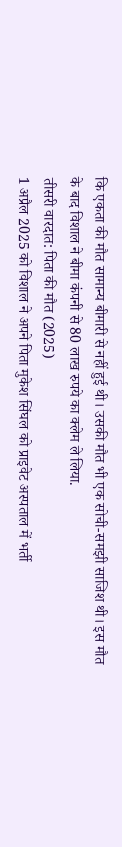कि एकता की मौत सामान्य बीमारी से नहीं हुई थी। उसकी मौत भी एक सोची-समझी साजिश थी। इस मौत के बाद विशाल ने बीमा कंपनी से 80 लाख रुपये का क्लेम ले लिया.
तीसरी वारदात: पिता की मौत (2025)
1 अप्रैल 2025 को विशाल ने अपने पिता मुकेश सिंघल को प्राइवेट अस्पताल में भर्ती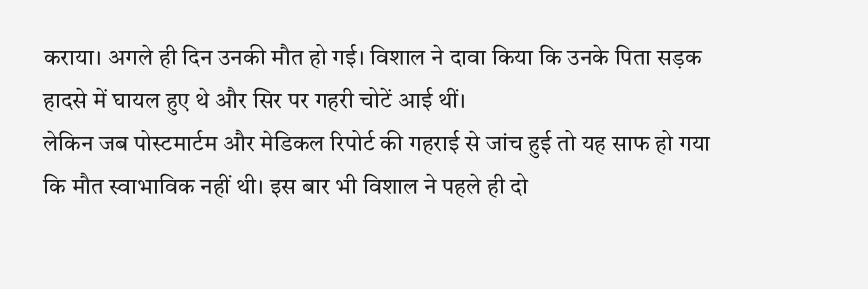कराया। अगले ही दिन उनकी मौत हो गई। विशाल ने दावा किया कि उनके पिता सड़क हादसे में घायल हुए थे और सिर पर गहरी चोटें आई थीं।
लेकिन जब पोस्टमार्टम और मेडिकल रिपोर्ट की गहराई से जांच हुई तो यह साफ हो गया कि मौत स्वाभाविक नहीं थी। इस बार भी विशाल ने पहले ही दो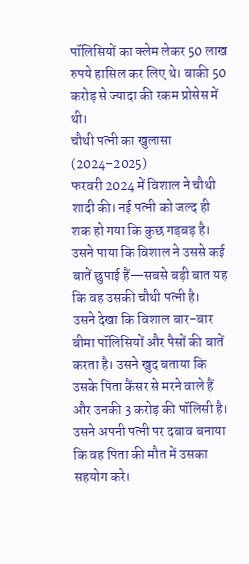पॉलिसियों का क्लेम लेकर 50 लाख रुपये हासिल कर लिए थे। बाकी 50 करोड़ से ज्यादा की रकम प्रोसेस में थी।
चौथी पत्नी का खुलासा (2024–2025)
फरवरी 2024 में विशाल ने चौथी शादी की। नई पत्नी को जल्द ही शक हो गया कि कुछ गड़बड़ है। उसने पाया कि विशाल ने उससे कई बातें छुपाई हैं—सबसे बड़ी बात यह कि वह उसकी चौथी पत्नी है।
उसने देखा कि विशाल बार-बार बीमा पॉलिसियों और पैसों की बातें करता है। उसने खुद बताया कि उसके पिता कैंसर से मरने वाले हैं और उनकी 3 करोड़ की पॉलिसी है। उसने अपनी पत्नी पर दबाव बनाया कि वह पिता की मौत में उसका सहयोग करे।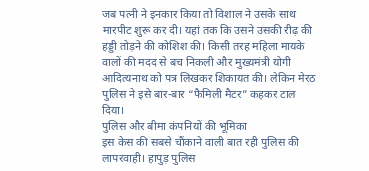जब पत्नी ने इनकार किया तो विशाल ने उसके साथ मारपीट शुरू कर दी। यहां तक कि उसने उसकी रीढ़ की हड्डी तोड़ने की कोशिश की। किसी तरह महिला मायके वालों की मदद से बच निकली और मुख्यमंत्री योगी आदित्यनाथ को पत्र लिखकर शिकायत की। लेकिन मेरठ पुलिस ने इसे बार-बार “फैमिली मैटर” कहकर टाल दिया।
पुलिस और बीमा कंपनियों की भूमिका
इस केस की सबसे चौंकाने वाली बात रही पुलिस की लापरवाही। हापुड़ पुलिस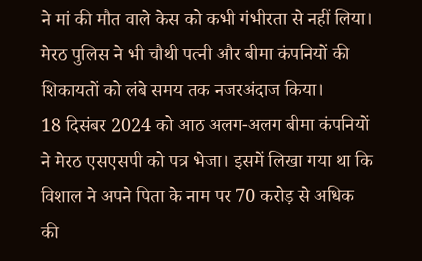ने मां की मौत वाले केस को कभी गंभीरता से नहीं लिया। मेरठ पुलिस ने भी चौथी पत्नी और बीमा कंपनियों की शिकायतों को लंबे समय तक नजरअंदाज किया।
18 दिसंबर 2024 को आठ अलग-अलग बीमा कंपनियों ने मेरठ एसएसपी को पत्र भेजा। इसमें लिखा गया था कि विशाल ने अपने पिता के नाम पर 70 करोड़ से अधिक की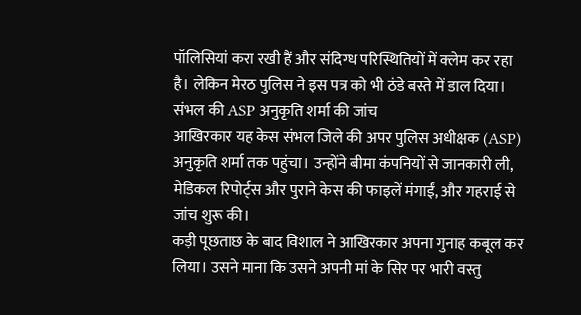पॉलिसियां करा रखी हैं और संदिग्ध परिस्थितियों में क्लेम कर रहा है। लेकिन मेरठ पुलिस ने इस पत्र को भी ठंडे बस्ते में डाल दिया।
संभल की ASP अनुकृति शर्मा की जांच
आखिरकार यह केस संभल जिले की अपर पुलिस अधीक्षक (ASP) अनुकृति शर्मा तक पहुंचा। उन्होंने बीमा कंपनियों से जानकारी ली, मेडिकल रिपोर्ट्स और पुराने केस की फाइलें मंगाईं, और गहराई से जांच शुरू की।
कड़ी पूछताछ के बाद विशाल ने आखिरकार अपना गुनाह कबूल कर लिया। उसने माना कि उसने अपनी मां के सिर पर भारी वस्तु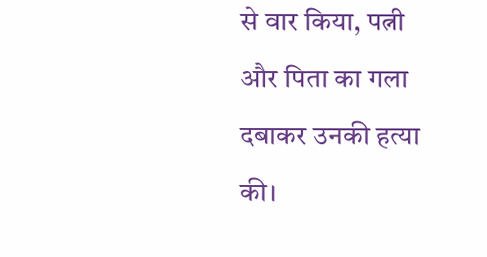से वार किया, पत्नी और पिता का गला दबाकर उनकी हत्या की।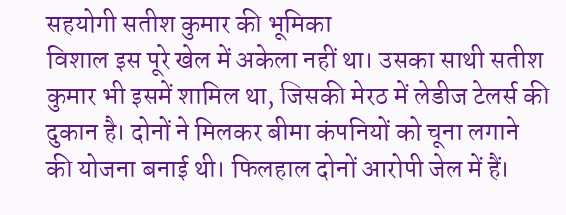सहयोगी सतीश कुमार की भूमिका
विशाल इस पूरे खेल में अकेला नहीं था। उसका साथी सतीश कुमार भी इसमें शामिल था, जिसकी मेरठ में लेडीज टेलर्स की दुकान है। दोनों ने मिलकर बीमा कंपनियों को चूना लगाने की योजना बनाई थी। फिलहाल दोनों आरोपी जेल में हैं।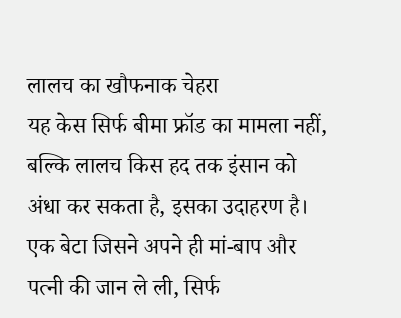लालच का खौफनाक चेहरा
यह केस सिर्फ बीमा फ्रॉड का मामला नहीं, बल्कि लालच किस हद तक इंसान को अंधा कर सकता है, इसका उदाहरण है। एक बेटा जिसने अपने ही मां-बाप और पत्नी की जान ले ली, सिर्फ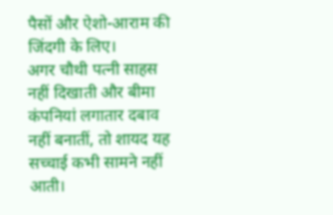पैसों और ऐशो-आराम की जिंदगी के लिए।
अगर चौथी पत्नी साहस नहीं दिखाती और बीमा कंपनियां लगातार दबाव नहीं बनातीं, तो शायद यह सच्चाई कभी सामने नहीं आती।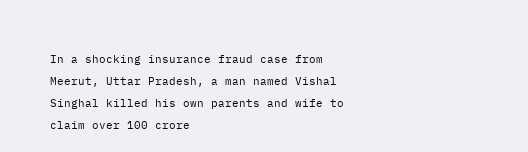In a shocking insurance fraud case from Meerut, Uttar Pradesh, a man named Vishal Singhal killed his own parents and wife to claim over 100 crore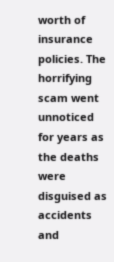worth of insurance policies. The horrifying scam went unnoticed for years as the deaths were disguised as accidents and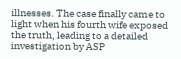illnesses. The case finally came to light when his fourth wife exposed the truth, leading to a detailed investigation by ASP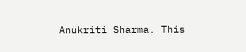Anukriti Sharma. This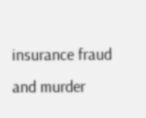insurance fraud and murder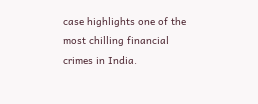case highlights one of the most chilling financial crimes in India.